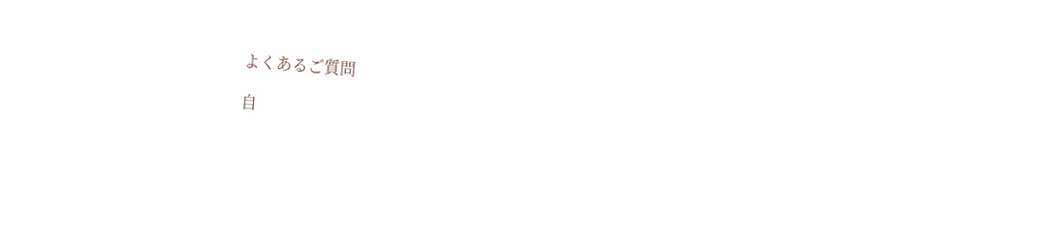よくあるご質問

自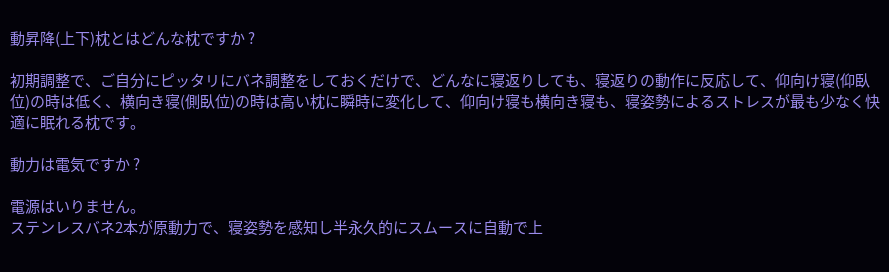動昇降(上下)枕とはどんな枕ですか ?

初期調整で、ご自分にピッタリにバネ調整をしておくだけで、どんなに寝返りしても、寝返りの動作に反応して、仰向け寝(仰臥位)の時は低く、横向き寝(側臥位)の時は高い枕に瞬時に変化して、仰向け寝も横向き寝も、寝姿勢によるストレスが最も少なく快適に眠れる枕です。

動力は電気ですか ?

電源はいりません。
ステンレスバネ2本が原動力で、寝姿勢を感知し半永久的にスムースに自動で上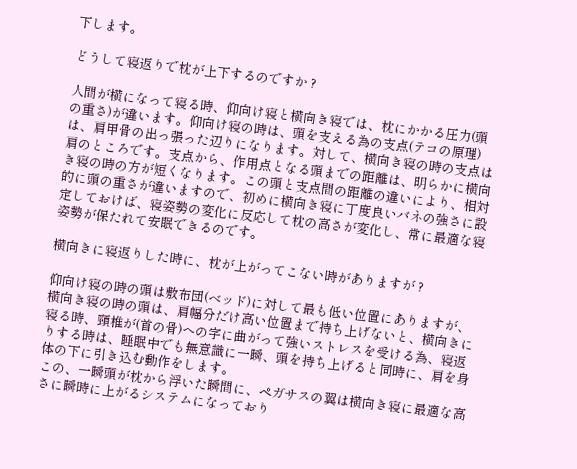下します。

どうして寝返りで枕が上下するのですか ?

人間が横になって寝る時、仰向け寝と横向き寝では、枕にかかる圧力(頭の重さ)が違います。仰向け寝の時は、頭を支える為の支点(テコの原理)は、肩甲骨の出っ張った辺りになります。対して、横向き寝の時の支点は肩のところです。支点から、作用点となる頭までの距離は、明らかに横向き寝の時の方が短くなります。この頭と支点間の距離の違いにより、相対的に頭の重さが違いますので、初めに横向き寝に丁度良いバネの強さに設定しておけば、寝姿勢の変化に反応して枕の高さが変化し、常に最適な寝姿勢が保たれて安眠できるのです。

横向きに寝返りした時に、枕が上がってこない時がありますが ?

仰向け寝の時の頭は敷布団(ベッド)に対して最も低い位置にありますが、横向き寝の時の頭は、肩幅分だけ高い位置まで持ち上げないと、横向きに寝る時、頸椎が(首の骨)への字に曲がって強いストレスを受ける為、寝返りする時は、睡眠中でも無意識に一瞬、頭を持ち上げると同時に、肩を身体の下に引き込む動作をします。
この、一瞬頭が枕から浮いた瞬間に、ペガサスの翼は横向き寝に最適な高さに瞬時に上がるシステムになっており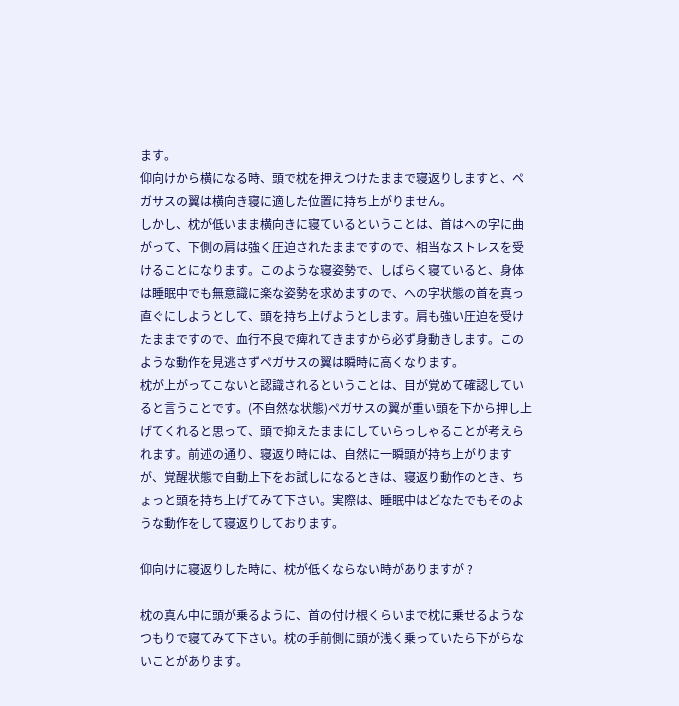ます。
仰向けから横になる時、頭で枕を押えつけたままで寝返りしますと、ペガサスの翼は横向き寝に適した位置に持ち上がりません。
しかし、枕が低いまま横向きに寝ているということは、首はへの字に曲がって、下側の肩は強く圧迫されたままですので、相当なストレスを受けることになります。このような寝姿勢で、しばらく寝ていると、身体は睡眠中でも無意識に楽な姿勢を求めますので、への字状態の首を真っ直ぐにしようとして、頭を持ち上げようとします。肩も強い圧迫を受けたままですので、血行不良で痺れてきますから必ず身動きします。このような動作を見逃さずペガサスの翼は瞬時に高くなります。
枕が上がってこないと認識されるということは、目が覚めて確認していると言うことです。(不自然な状態)ペガサスの翼が重い頭を下から押し上げてくれると思って、頭で抑えたままにしていらっしゃることが考えられます。前述の通り、寝返り時には、自然に一瞬頭が持ち上がりますが、覚醒状態で自動上下をお試しになるときは、寝返り動作のとき、ちょっと頭を持ち上げてみて下さい。実際は、睡眠中はどなたでもそのような動作をして寝返りしております。

仰向けに寝返りした時に、枕が低くならない時がありますが ?

枕の真ん中に頭が乗るように、首の付け根くらいまで枕に乗せるようなつもりで寝てみて下さい。枕の手前側に頭が浅く乗っていたら下がらないことがあります。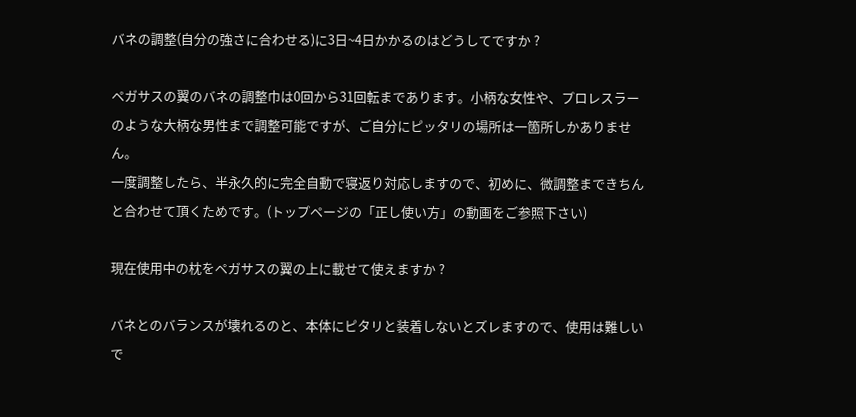バネの調整(自分の強さに合わせる)に3日~4日かかるのはどうしてですか ?

ペガサスの翼のバネの調整巾は0回から31回転まであります。小柄な女性や、プロレスラーのような大柄な男性まで調整可能ですが、ご自分にピッタリの場所は一箇所しかありません。
一度調整したら、半永久的に完全自動で寝返り対応しますので、初めに、微調整まできちんと合わせて頂くためです。(トップページの「正し使い方」の動画をご参照下さい)

現在使用中の枕をペガサスの翼の上に載せて使えますか ?

バネとのバランスが壊れるのと、本体にピタリと装着しないとズレますので、使用は難しいで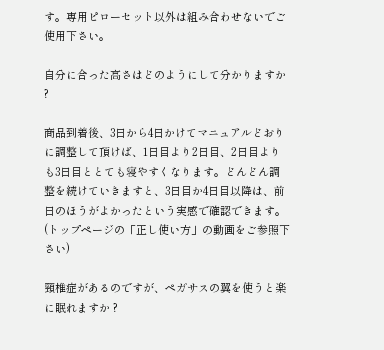す。専用ピローセット以外は組み合わせないでご使用下さい。

自分に合った高さはどのようにして分かりますか ?

商品到着後、3日から4日かけてマニュアルどおりに調整して頂けば、1日目より2日目、2日目よりも3日目ととても寝やすくなります。どんどん調整を続けていきますと、3日目か4日目以降は、前日のほうがよかったという実感で確認できます。
(トップページの「正し使い方」の動画をご参照下さい)

頸椎症があるのですが、ペガサスの翼を使うと楽に眠れますか ?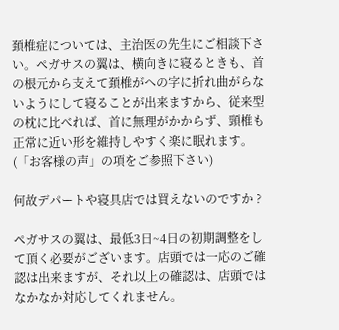頚椎症については、主治医の先生にご相談下さい。ペガサスの翼は、横向きに寝るときも、首の根元から支えて頚椎がへの字に折れ曲がらないようにして寝ることが出来ますから、従来型の枕に比べれば、首に無理がかからず、頸椎も正常に近い形を維持しやすく楽に眠れます。(「お客様の声」の項をご参照下さい)

何故デパートや寝具店では買えないのですか ?

ペガサスの翼は、最低3日~4日の初期調整をして頂く必要がございます。店頭では一応のご確認は出来ますが、それ以上の確認は、店頭ではなかなか対応してくれません。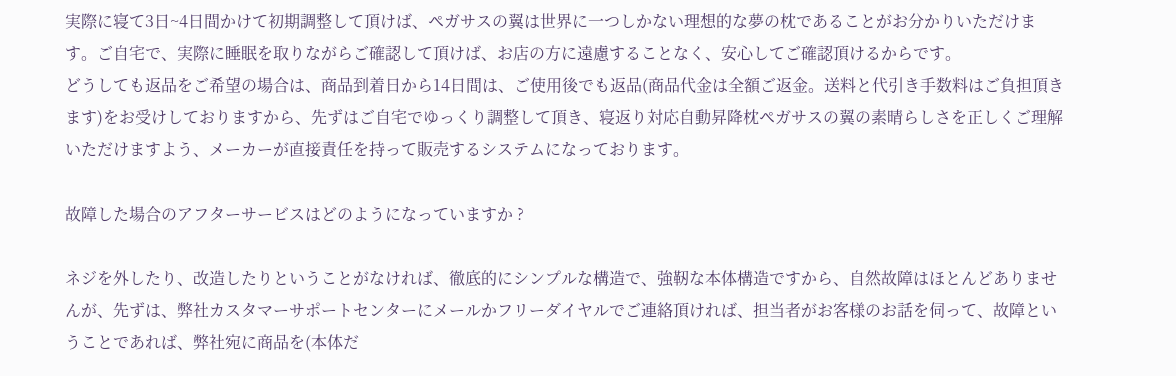実際に寝て3日~4日間かけて初期調整して頂けば、ペガサスの翼は世界に一つしかない理想的な夢の枕であることがお分かりいただけます。ご自宅で、実際に睡眠を取りながらご確認して頂けば、お店の方に遠慮することなく、安心してご確認頂けるからです。
どうしても返品をご希望の場合は、商品到着日から14日間は、ご使用後でも返品(商品代金は全額ご返金。送料と代引き手数料はご負担頂きます)をお受けしておりますから、先ずはご自宅でゆっくり調整して頂き、寝返り対応自動昇降枕ペガサスの翼の素晴らしさを正しくご理解いただけますよう、メーカーが直接責任を持って販売するシステムになっております。

故障した場合のアフターサービスはどのようになっていますか ?

ネジを外したり、改造したりということがなければ、徹底的にシンプルな構造で、強靭な本体構造ですから、自然故障はほとんどありませんが、先ずは、弊社カスタマーサポートセンターにメールかフリーダイヤルでご連絡頂ければ、担当者がお客様のお話を伺って、故障ということであれば、弊社宛に商品を(本体だ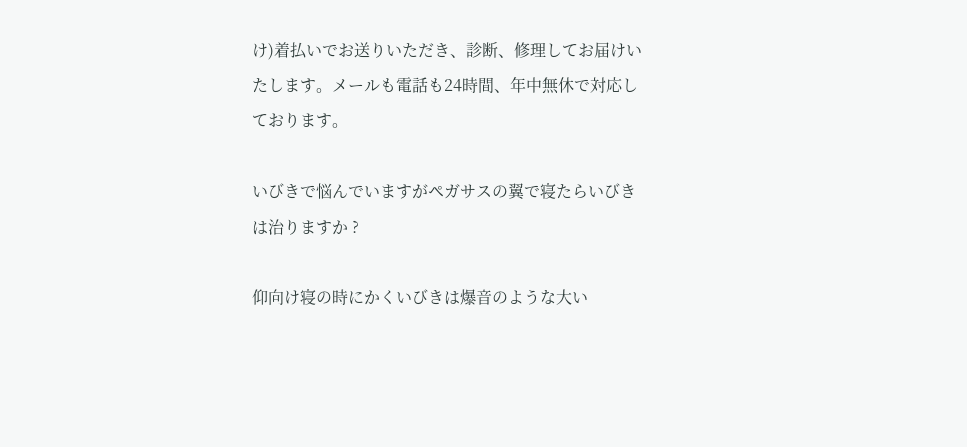け)着払いでお送りいただき、診断、修理してお届けいたします。メールも電話も24時間、年中無休で対応しております。

いびきで悩んでいますがペガサスの翼で寝たらいびきは治りますか ?

仰向け寝の時にかくいびきは爆音のような大い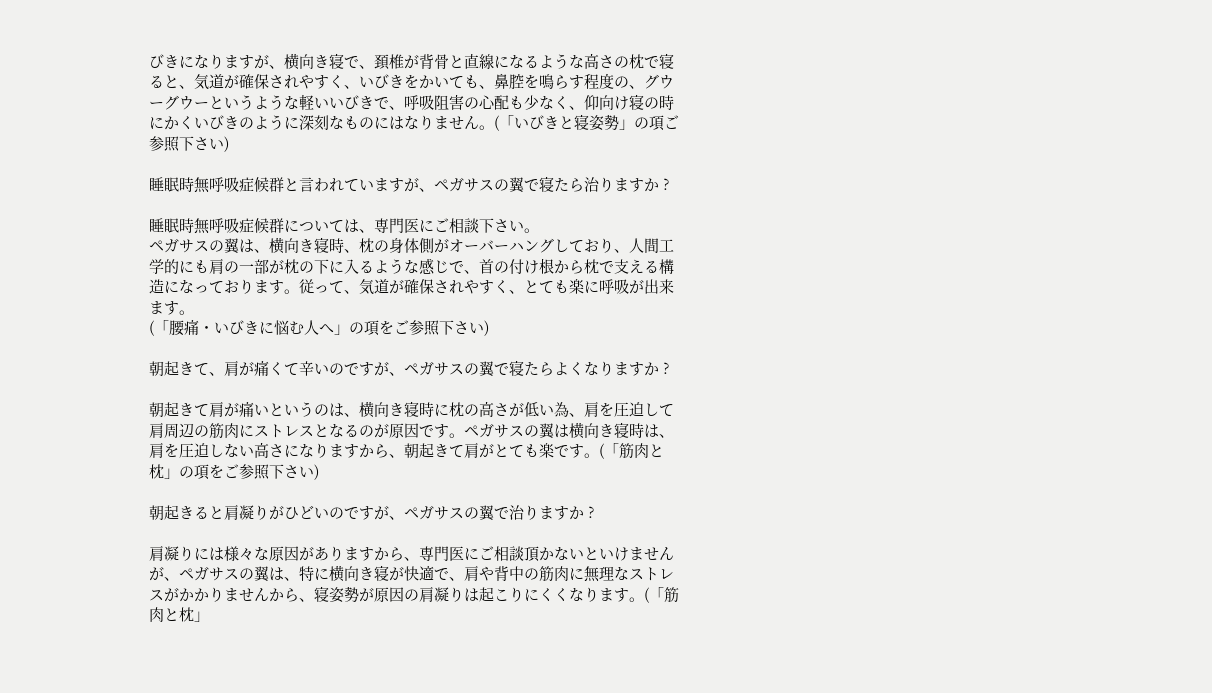びきになりますが、横向き寝で、頚椎が背骨と直線になるような高さの枕で寝ると、気道が確保されやすく、いびきをかいても、鼻腔を鳴らす程度の、グウーグウーというような軽いいびきで、呼吸阻害の心配も少なく、仰向け寝の時にかくいびきのように深刻なものにはなりません。(「いびきと寝姿勢」の項ご参照下さい)

睡眠時無呼吸症候群と言われていますが、ペガサスの翼で寝たら治りますか ?

睡眠時無呼吸症候群については、専門医にご相談下さい。
ペガサスの翼は、横向き寝時、枕の身体側がオーバーハングしており、人間工学的にも肩の一部が枕の下に入るような感じで、首の付け根から枕で支える構造になっております。従って、気道が確保されやすく、とても楽に呼吸が出来ます。
(「腰痛・いびきに悩む人へ」の項をご参照下さい)

朝起きて、肩が痛くて辛いのですが、ペガサスの翼で寝たらよくなりますか ?

朝起きて肩が痛いというのは、横向き寝時に枕の高さが低い為、肩を圧迫して肩周辺の筋肉にストレスとなるのが原因です。ペガサスの翼は横向き寝時は、肩を圧迫しない高さになりますから、朝起きて肩がとても楽です。(「筋肉と枕」の項をご参照下さい)

朝起きると肩凝りがひどいのですが、ペガサスの翼で治りますか ?

肩凝りには様々な原因がありますから、専門医にご相談頂かないといけませんが、ペガサスの翼は、特に横向き寝が快適で、肩や背中の筋肉に無理なストレスがかかりませんから、寝姿勢が原因の肩凝りは起こりにくくなります。(「筋肉と枕」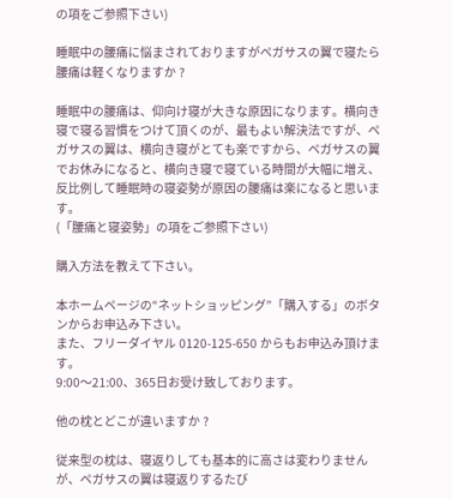の項をご参照下さい)

睡眠中の腰痛に悩まされておりますがペガサスの翼で寝たら
腰痛は軽くなりますか ?

睡眠中の腰痛は、仰向け寝が大きな原因になります。横向き寝で寝る習慣をつけて頂くのが、最もよい解決法ですが、ペガサスの翼は、横向き寝がとても楽ですから、ペガサスの翼でお休みになると、横向き寝で寝ている時間が大幅に増え、反比例して睡眠時の寝姿勢が原因の腰痛は楽になると思います。
(「腰痛と寝姿勢」の項をご参照下さい)

購入方法を教えて下さい。

本ホームページの“ネットショッピング”「購入する」のボタンからお申込み下さい。
また、フリーダイヤル 0120-125-650 からもお申込み頂けます。
9:00〜21:00、365日お受け致しております。

他の枕とどこが違いますか ?

従来型の枕は、寝返りしても基本的に高さは変わりませんが、ペガサスの翼は寝返りするたび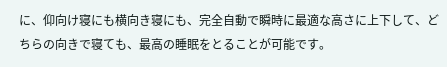に、仰向け寝にも横向き寝にも、完全自動で瞬時に最適な高さに上下して、どちらの向きで寝ても、最高の睡眠をとることが可能です。